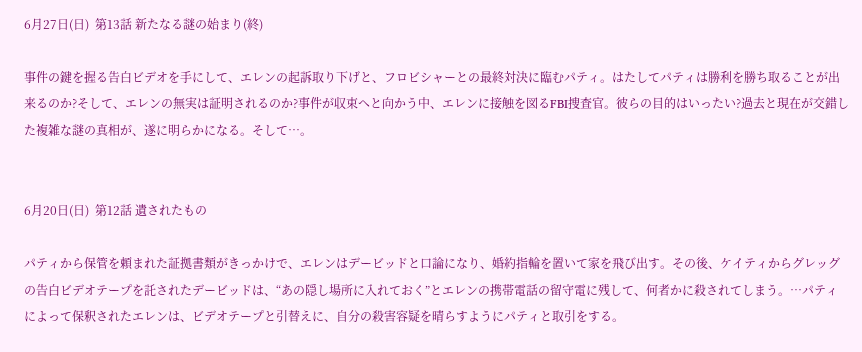6月27日(日)  第13話 新たなる謎の始まり(終)

事件の鍵を握る告白ビデオを手にして、エレンの起訴取り下げと、フロビシャーとの最終対決に臨むパティ。はたしてパティは勝利を勝ち取ることが出来るのか?そして、エレンの無実は証明されるのか?事件が収束へと向かう中、エレンに接触を図るFBI捜査官。彼らの目的はいったい?過去と現在が交錯した複雑な謎の真相が、遂に明らかになる。そして…。


6月20日(日)  第12話 遺されたもの

パティから保管を頼まれた証拠書類がきっかけで、エレンはデービッドと口論になり、婚約指輪を置いて家を飛び出す。その後、ケイティからグレッグの告白ビデオテープを託されたデービッドは、“あの隠し場所に入れておく”とエレンの携帯電話の留守電に残して、何者かに殺されてしまう。…パティによって保釈されたエレンは、ビデオテープと引替えに、自分の殺害容疑を晴らすようにパティと取引をする。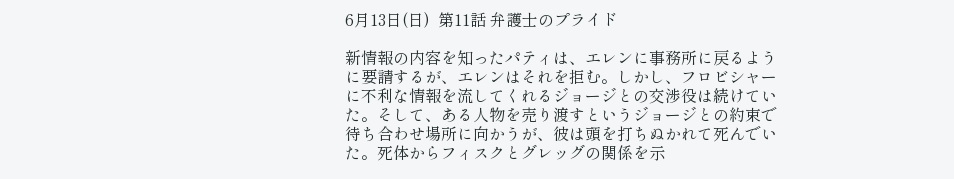6月13日(日)  第11話 弁護士のプライド

新情報の内容を知ったパティは、エレンに事務所に戻るように要請するが、エレンはそれを拒む。しかし、フロビシャーに不利な情報を流してくれるジョージとの交渉役は続けていた。そして、ある人物を売り渡すというジョージとの約束で待ち合わせ場所に向かうが、彼は頭を打ちぬかれて死んでいた。死体からフィスクとグレッグの関係を示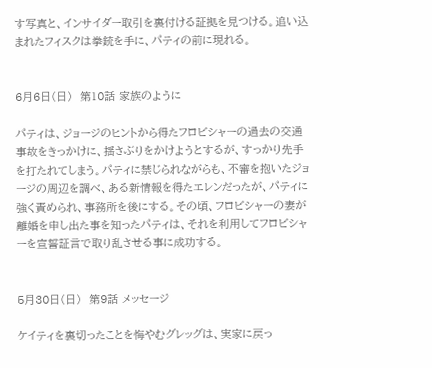す写真と、インサイダー取引を裏付ける証拠を見つける。追い込まれたフィスクは拳銃を手に、パティの前に現れる。


6月6日(日)  第10話 家族のように

パティは、ジョージのヒントから得たフロビシャーの過去の交通事故をきっかけに、揺さぶりをかけようとするが、すっかり先手を打たれてしまう。パティに禁じられながらも、不審を抱いたジョージの周辺を調べ、ある新情報を得たエレンだったが、パティに強く責められ、事務所を後にする。その頃、フロビシャーの妻が離婚を申し出た事を知ったパティは、それを利用してフロビシャーを宣誓証言で取り乱させる事に成功する。


5月30日(日)  第9話 メッセージ

ケイティを裏切ったことを悔やむグレッグは、実家に戻っ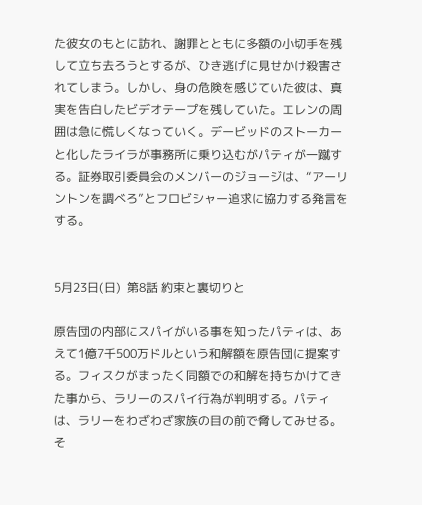た彼女のもとに訪れ、謝罪とともに多額の小切手を残して立ち去ろうとするが、ひき逃げに見せかけ殺害されてしまう。しかし、身の危険を感じていた彼は、真実を告白したビデオテープを残していた。エレンの周囲は急に慌しくなっていく。デービッドのストーカーと化したライラが事務所に乗り込むがパティが一蹴する。証券取引委員会のメンバーのジョージは、“アーリントンを調べろ”とフロビシャー追求に協力する発言をする。


5月23日(日)  第8話 約束と裏切りと

原告団の内部にスパイがいる事を知ったパティは、あえて1億7千500万ドルという和解額を原告団に提案する。フィスクがまったく同額での和解を持ちかけてきた事から、ラリーのスパイ行為が判明する。パティは、ラリーをわざわざ家族の目の前で脅してみせる。そ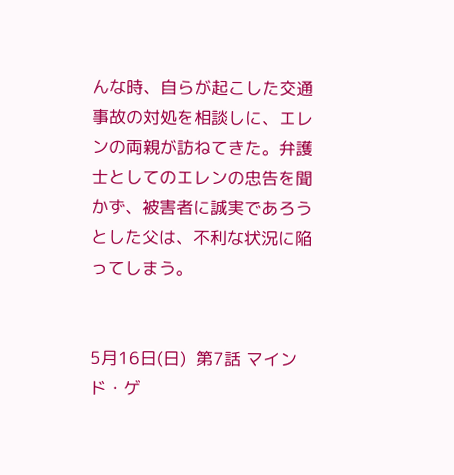んな時、自らが起こした交通事故の対処を相談しに、エレンの両親が訪ねてきた。弁護士としてのエレンの忠告を聞かず、被害者に誠実であろうとした父は、不利な状況に陥ってしまう。


5月16日(日)  第7話 マインド・ゲ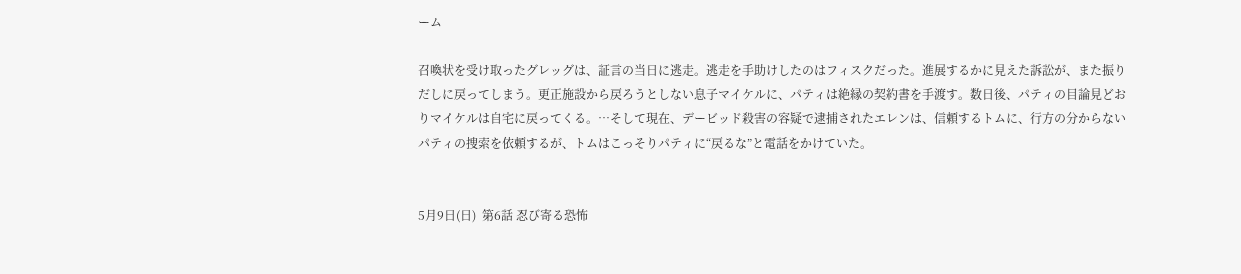ーム

召喚状を受け取ったグレッグは、証言の当日に逃走。逃走を手助けしたのはフィスクだった。進展するかに見えた訴訟が、また振りだしに戻ってしまう。更正施設から戻ろうとしない息子マイケルに、パティは絶縁の契約書を手渡す。数日後、パティの目論見どおりマイケルは自宅に戻ってくる。…そして現在、デービッド殺害の容疑で逮捕されたエレンは、信頼するトムに、行方の分からないパティの捜索を依頼するが、トムはこっそりパティに“戻るな”と電話をかけていた。


5月9日(日)  第6話 忍び寄る恐怖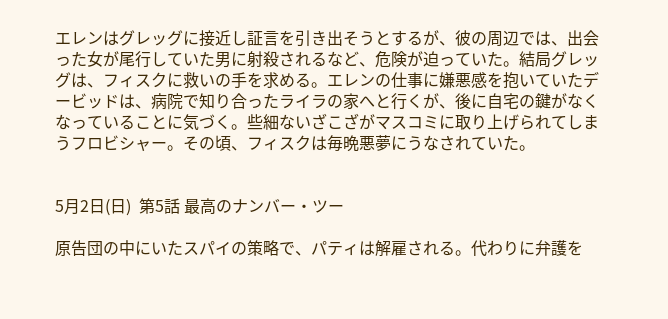エレンはグレッグに接近し証言を引き出そうとするが、彼の周辺では、出会った女が尾行していた男に射殺されるなど、危険が迫っていた。結局グレッグは、フィスクに救いの手を求める。エレンの仕事に嫌悪感を抱いていたデービッドは、病院で知り合ったライラの家へと行くが、後に自宅の鍵がなくなっていることに気づく。些細ないざこざがマスコミに取り上げられてしまうフロビシャー。その頃、フィスクは毎晩悪夢にうなされていた。


5月2日(日)  第5話 最高のナンバー・ツー

原告団の中にいたスパイの策略で、パティは解雇される。代わりに弁護を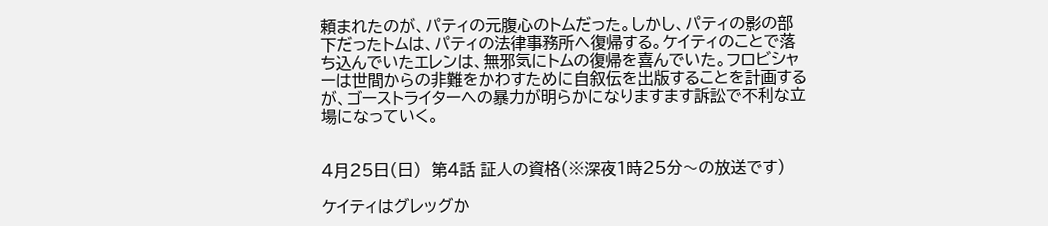頼まれたのが、パティの元腹心のトムだった。しかし、パティの影の部下だったトムは、パティの法律事務所へ復帰する。ケイティのことで落ち込んでいたエレンは、無邪気にトムの復帰を喜んでいた。フロビシャーは世間からの非難をかわすために自叙伝を出版することを計画するが、ゴーストライターへの暴力が明らかになりますます訴訟で不利な立場になっていく。


4月25日(日)  第4話 証人の資格(※深夜1時25分〜の放送です)

ケイティはグレッグか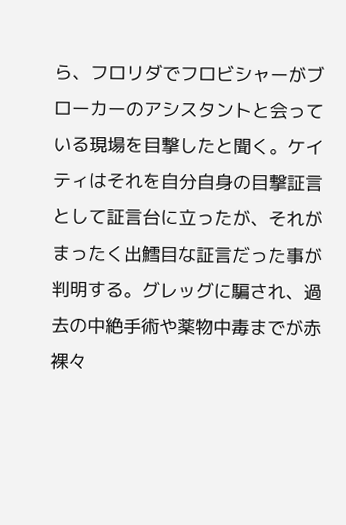ら、フロリダでフロビシャーがブローカーのアシスタントと会っている現場を目撃したと聞く。ケイティはそれを自分自身の目撃証言として証言台に立ったが、それがまったく出鱈目な証言だった事が判明する。グレッグに騙され、過去の中絶手術や薬物中毒までが赤裸々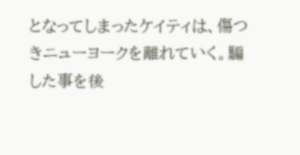となってしまったケイティは、傷つきニューヨークを離れていく。騙した事を後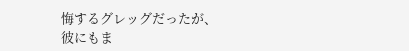悔するグレッグだったが、彼にもま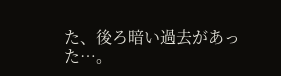た、後ろ暗い過去があった…。